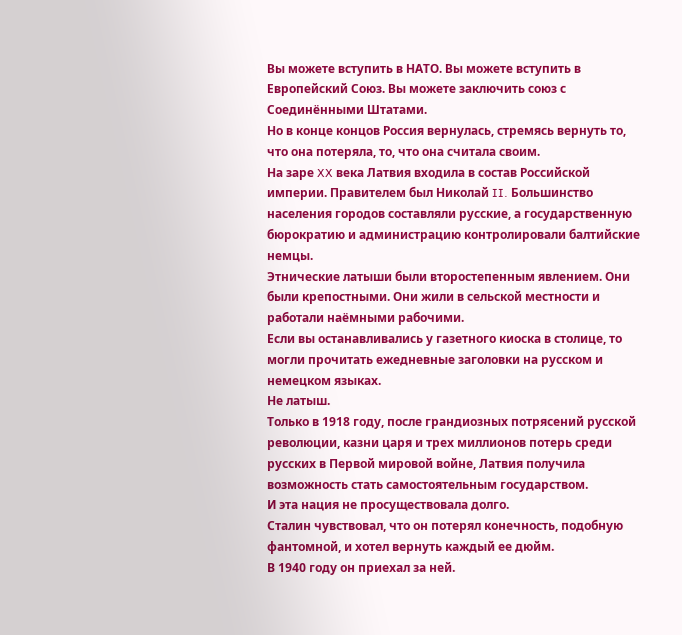Вы можете вступить в НАТО. Вы можете вступить в Европейский Союз. Вы можете заключить союз с Соединёнными Штатами.
Но в конце концов Россия вернулась, стремясь вернуть то, что она потеряла, то, что она считала своим.
На заре XX века Латвия входила в состав Российской империи. Правителем был Николай II. Большинство населения городов составляли русские, а государственную бюрократию и администрацию контролировали балтийские немцы.
Этнические латыши были второстепенным явлением. Они были крепостными. Они жили в сельской местности и работали наёмными рабочими.
Если вы останавливались у газетного киоска в столице, то могли прочитать ежедневные заголовки на русском и немецком языках.
Не латыш.
Только в 1918 году, после грандиозных потрясений русской революции, казни царя и трех миллионов потерь среди русских в Первой мировой войне, Латвия получила возможность стать самостоятельным государством.
И эта нация не просуществовала долго.
Сталин чувствовал, что он потерял конечность, подобную фантомной, и хотел вернуть каждый ее дюйм.
В 1940 году он приехал за ней.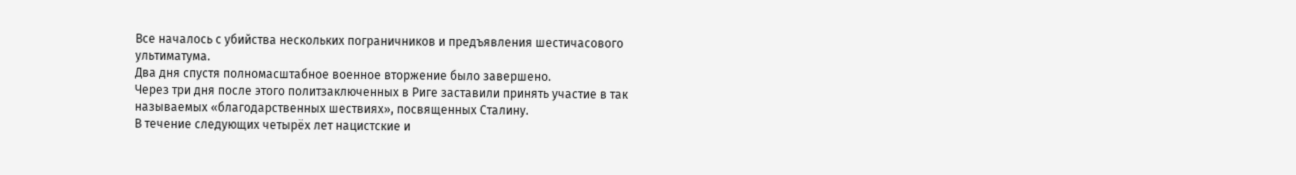Все началось с убийства нескольких пограничников и предъявления шестичасового ультиматума.
Два дня спустя полномасштабное военное вторжение было завершено.
Через три дня после этого политзаключенных в Риге заставили принять участие в так называемых «благодарственных шествиях», посвященных Сталину.
В течение следующих четырёх лет нацистские и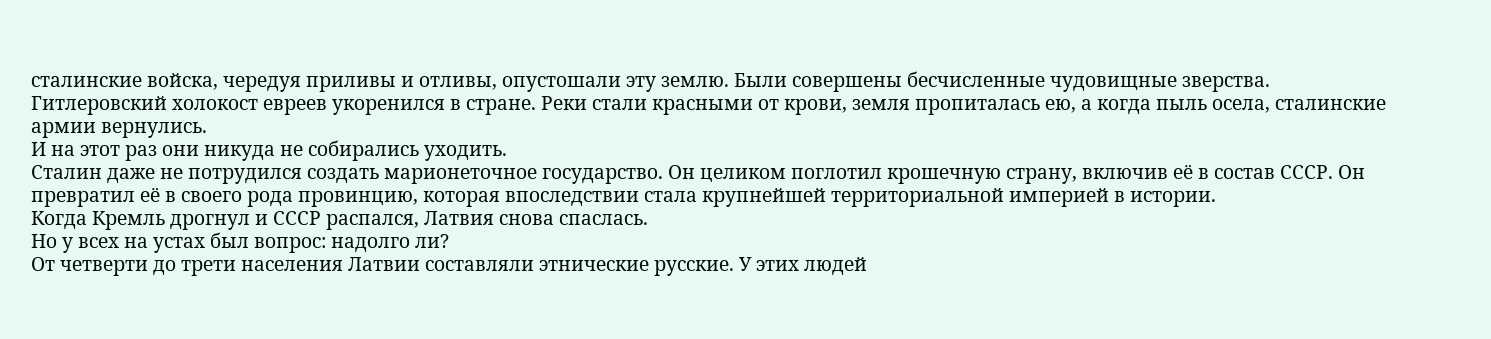сталинские войска, чередуя приливы и отливы, опустошали эту землю. Были совершены бесчисленные чудовищные зверства. Гитлеровский холокост евреев укоренился в стране. Реки стали красными от крови, земля пропиталась ею, а когда пыль осела, сталинские армии вернулись.
И на этот раз они никуда не собирались уходить.
Сталин даже не потрудился создать марионеточное государство. Он целиком поглотил крошечную страну, включив её в состав СССР. Он превратил её в своего рода провинцию, которая впоследствии стала крупнейшей территориальной империей в истории.
Когда Кремль дрогнул и СССР распался, Латвия снова спаслась.
Но у всех на устах был вопрос: надолго ли?
От четверти до трети населения Латвии составляли этнические русские. У этих людей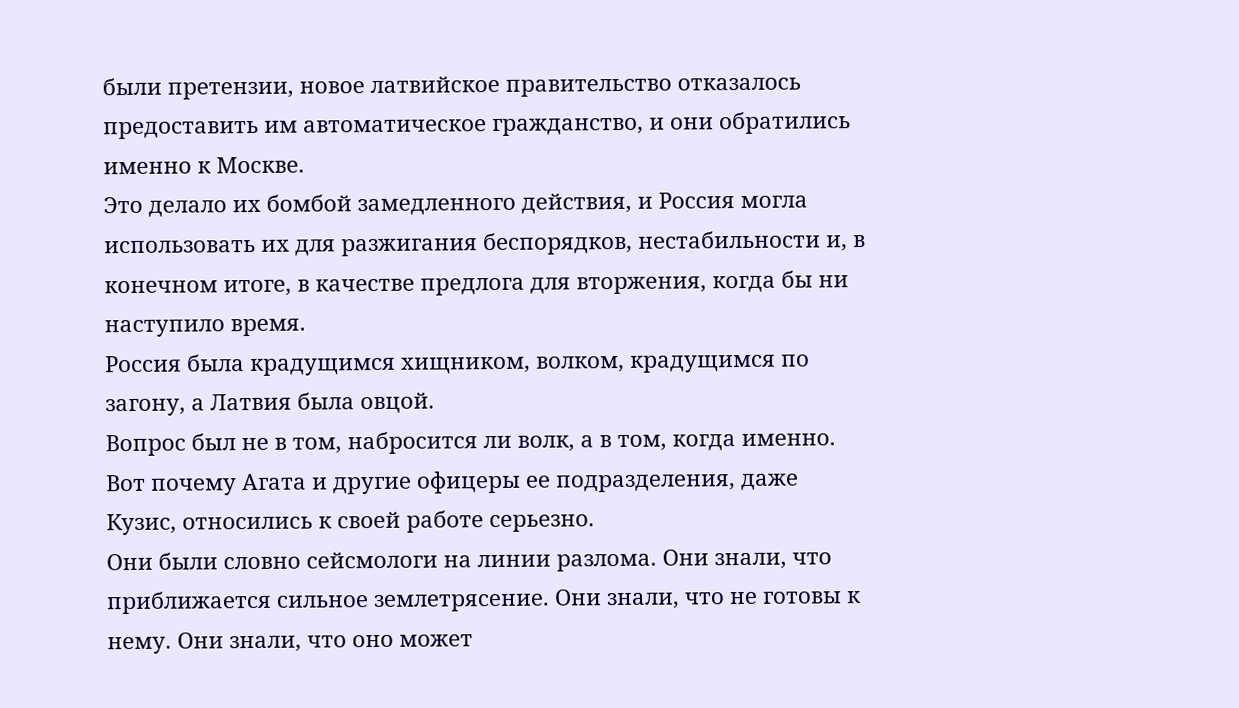были претензии, новое латвийское правительство отказалось предоставить им автоматическое гражданство, и они обратились именно к Москве.
Это делало их бомбой замедленного действия, и Россия могла использовать их для разжигания беспорядков, нестабильности и, в конечном итоге, в качестве предлога для вторжения, когда бы ни наступило время.
Россия была крадущимся хищником, волком, крадущимся по загону, а Латвия была овцой.
Вопрос был не в том, набросится ли волк, а в том, когда именно.
Вот почему Агата и другие офицеры ее подразделения, даже Кузис, относились к своей работе серьезно.
Они были словно сейсмологи на линии разлома. Они знали, что приближается сильное землетрясение. Они знали, что не готовы к нему. Они знали, что оно может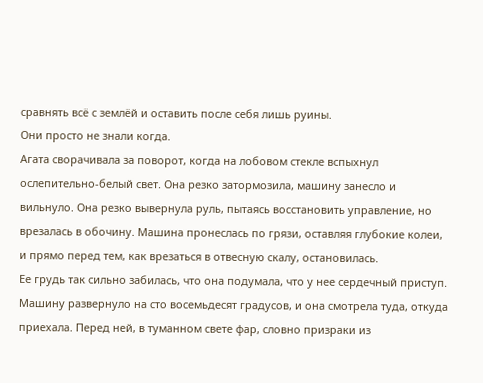сравнять всё с землёй и оставить после себя лишь руины.
Они просто не знали когда.
Агата сворачивала за поворот, когда на лобовом стекле вспыхнул ослепительно-белый свет. Она резко затормозила, машину занесло и вильнуло. Она резко вывернула руль, пытаясь восстановить управление, но врезалась в обочину. Машина пронеслась по грязи, оставляя глубокие колеи, и прямо перед тем, как врезаться в отвесную скалу, остановилась.
Ее грудь так сильно забилась, что она подумала, что у нее сердечный приступ.
Машину развернуло на сто восемьдесят градусов, и она смотрела туда, откуда приехала. Перед ней, в туманном свете фар, словно призраки из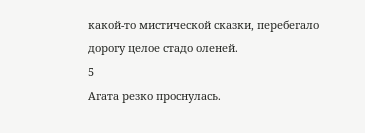какой-то мистической сказки, перебегало дорогу целое стадо оленей.
5
Агата резко проснулась.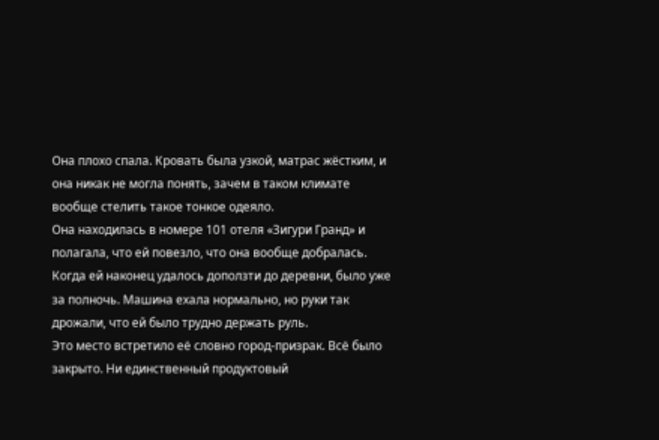Она плохо спала. Кровать была узкой, матрас жёстким, и она никак не могла понять, зачем в таком климате вообще стелить такое тонкое одеяло.
Она находилась в номере 101 отеля «Зигури Гранд» и полагала, что ей повезло, что она вообще добралась.
Когда ей наконец удалось доползти до деревни, было уже за полночь. Машина ехала нормально, но руки так дрожали, что ей было трудно держать руль.
Это место встретило её словно город-призрак. Всё было закрыто. Ни единственный продуктовый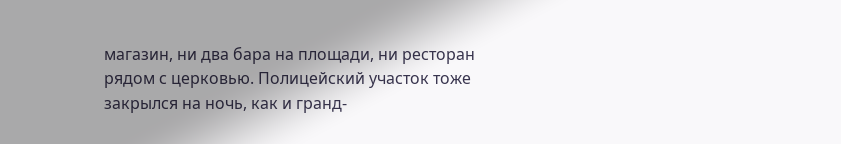магазин, ни два бара на площади, ни ресторан рядом с церковью. Полицейский участок тоже закрылся на ночь, как и гранд-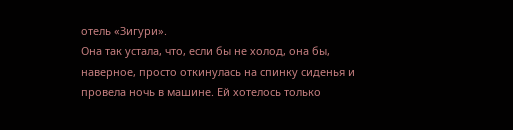отель «Зигури».
Она так устала, что, если бы не холод, она бы, наверное, просто откинулась на спинку сиденья и провела ночь в машине. Ей хотелось только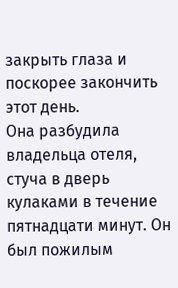закрыть глаза и поскорее закончить этот день.
Она разбудила владельца отеля, стуча в дверь кулаками в течение пятнадцати минут. Он был пожилым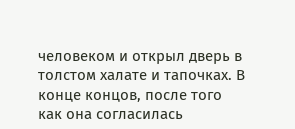человеком и открыл дверь в толстом халате и тапочках. В конце концов, после того как она согласилась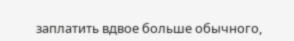заплатить вдвое больше обычного,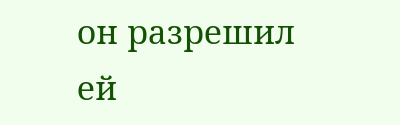он разрешил ей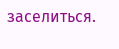заселиться.